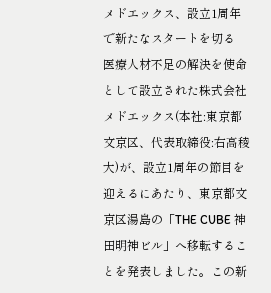メドエックス、設立1周年で新たなスタートを切る
医療人材不足の解決を使命として設立された株式会社メドエックス(本社:東京都文京区、代表取締役:右高稜大)が、設立1周年の節目を迎えるにあたり、東京都文京区湯島の「THE CUBE 神田明神ビル」へ移転することを発表しました。この新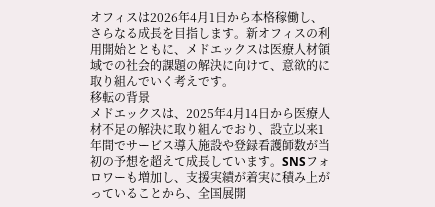オフィスは2026年4月1日から本格稼働し、さらなる成長を目指します。新オフィスの利用開始とともに、メドエックスは医療人材領域での社会的課題の解決に向けて、意欲的に取り組んでいく考えです。
移転の背景
メドエックスは、2025年4月14日から医療人材不足の解決に取り組んでおり、設立以来1年間でサービス導入施設や登録看護師数が当初の予想を超えて成長しています。SNSフォロワーも増加し、支援実績が着実に積み上がっていることから、全国展開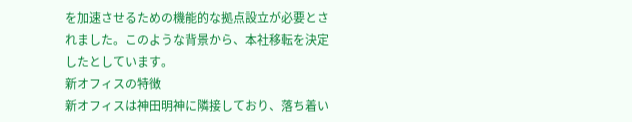を加速させるための機能的な拠点設立が必要とされました。このような背景から、本社移転を決定したとしています。
新オフィスの特徴
新オフィスは神田明神に隣接しており、落ち着い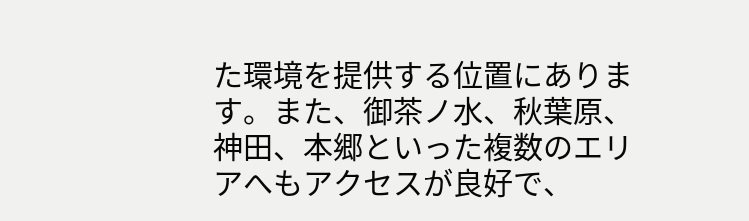た環境を提供する位置にあります。また、御茶ノ水、秋葉原、神田、本郷といった複数のエリアへもアクセスが良好で、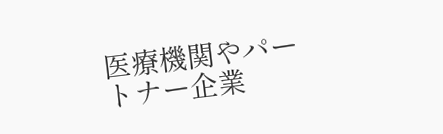医療機関やパートナー企業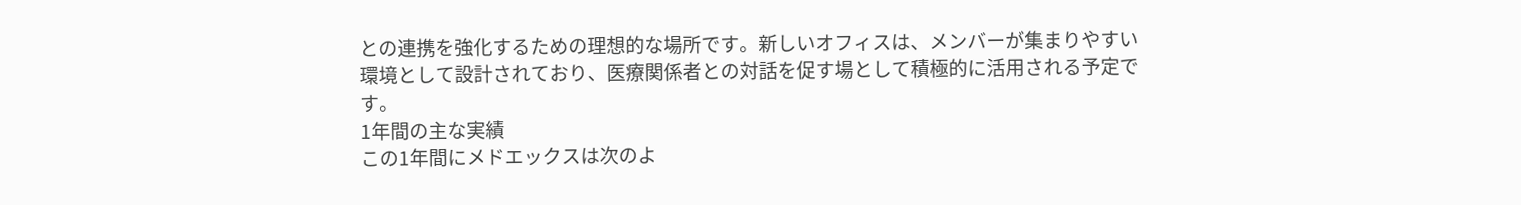との連携を強化するための理想的な場所です。新しいオフィスは、メンバーが集まりやすい環境として設計されており、医療関係者との対話を促す場として積極的に活用される予定です。
1年間の主な実績
この1年間にメドエックスは次のよ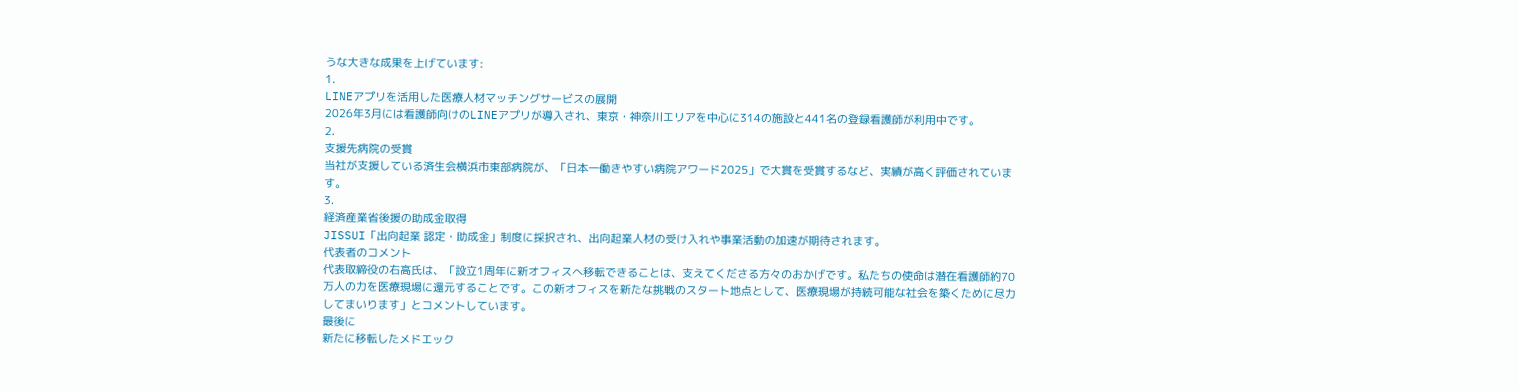うな大きな成果を上げています:
1.
LINEアプリを活用した医療人材マッチングサービスの展開
2026年3月には看護師向けのLINEアプリが導入され、東京・神奈川エリアを中心に314の施設と441名の登録看護師が利用中です。
2.
支援先病院の受賞
当社が支援している済生会横浜市東部病院が、「日本一働きやすい病院アワード2025」で大賞を受賞するなど、実績が高く評価されています。
3.
経済産業省後援の助成金取得
JISSUI「出向起業 認定・助成金」制度に採択され、出向起業人材の受け入れや事業活動の加速が期待されます。
代表者のコメント
代表取締役の右高氏は、「設立1周年に新オフィスへ移転できることは、支えてくださる方々のおかげです。私たちの使命は潜在看護師約70万人の力を医療現場に還元することです。この新オフィスを新たな挑戦のスタート地点として、医療現場が持続可能な社会を築くために尽力してまいります」とコメントしています。
最後に
新たに移転したメドエック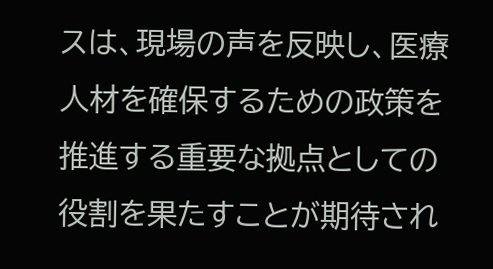スは、現場の声を反映し、医療人材を確保するための政策を推進する重要な拠点としての役割を果たすことが期待され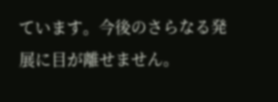ています。今後のさらなる発展に目が離せません。